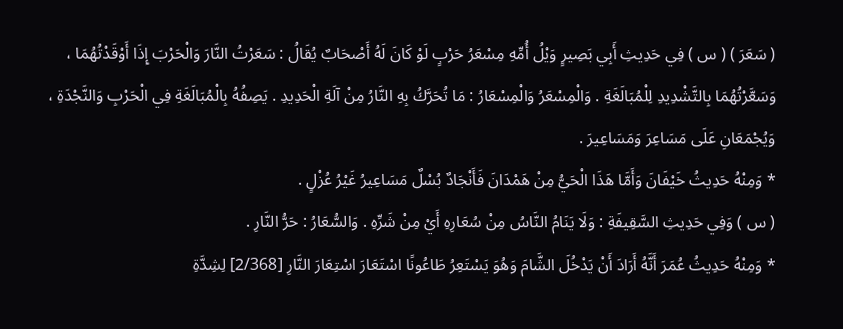( سَعَرَ ) ( س ) فِي حَدِيثِ أَبِي بَصِيرٍ وَيْلُ أُمِّهِ مِسْعَرُ حَرْبٍ لَوْ كَانَ لَهُ أَصْحَابٌ يُقَالُ : سَعَرْتُ النَّارَ وَالْحَرْبَ إِذَا أَوْقَدْتُهُمَا ، وَسَعَّرْتُهُمَا بِالتَّشْدِيدِ لِلْمُبَالَغَةِ . وَالْمِسْعَرُ وَالْمِسْعَارُ : مَا تُحَرَّكُ بِهِ النَّارُ مِنْ آلَةِ الْحَدِيدِ . يَصِفُهُ بِالْمُبَالَغَةِ فِي الْحَرْبِ وَالنَّجْدَةِ ، وَيُجْمَعَانِ عَلَى مَسَاعِرَ وَمَسَاعِيرَ .
* وَمِنْهُ حَدِيثُ خَيْفَانَ وَأَمَّا هَذَا الْحَيُّ مِنْ هَمْدَانَ فَأَنْجَادٌ بُسْلٌ مَسَاعِيرُ غَيْرُ عُزْلٍ .
( س ) وَفِي حَدِيثِ السَّقِيفَةِ : وَلَا يَنَامُ النَّاسُ مِنْ سُعَارِهِ أَيْ مِنْ شَرِّهِ . وَالسُّعَارُ : حَرُّ النَّارِ .
* وَمِنْهُ حَدِيثُ عُمَرَ أَنَّهُ أَرَادَ أَنْ يَدْخُلَ الشَّامَ وَهُوَ يَسْتَعِرُ طَاعُونًا اسْتَعَارَ اسْتِعَارَ النَّارِ [2/368] لِشِدَّةِ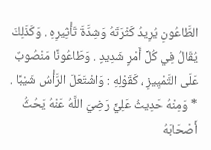الطَّاعُونِ يُرِيدُ كَثْرَتَهُ وَشِدَّةَ تَأْثِيرِهِ . وَكَذَلِكَ يُقَالُ فِي كُلِّ أَمْرٍ شَدِيدٍ . وَطَاعُونًا مَنْصُوبٌ عَلَى التَّمْيِيزِ ، كَقَوْلِهِ : وَاشْتَعَلَ الرَّأْسُ شَيْبًا .
* وَمِنْهُ حَدِيثُ عَلِيٍّ رَضِيَ اللَّهُ عَنْهُ يَحُثُّ أَصْحَابَهُ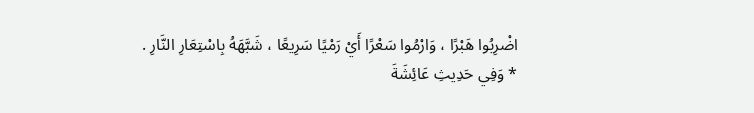اضْرِبُوا هَبْرًا ، وَارْمُوا سَعْرًا أَيْ رَمْيًا سَرِيعًا ، شَبَّهَهُ بِاسْتِعَارِ النَّارِ .
* وَفِي حَدِيثِ عَائِشَةَ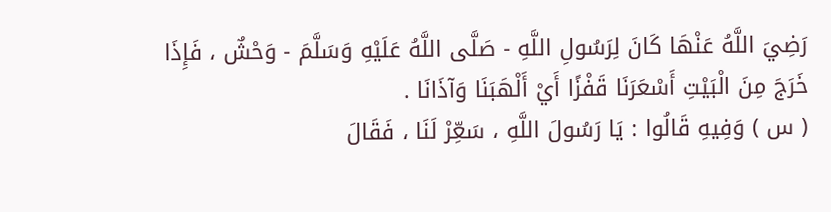رَضِيَ اللَّهُ عَنْهَا كَانَ لِرَسُولِ اللَّهِ - صَلَّى اللَّهُ عَلَيْهِ وَسَلَّمَ - وَحْشٌ ، فَإِذَا خَرَجَ مِنَ الْبَيْتِ أَسْعَرَنَا قَفْزًا أَيْ أَلْهَبَنَا وَآذَانَا .
( س ) وَفِيهِ قَالُوا : يَا رَسُولَ اللَّهِ ، سَعِّرْ لَنَا ، فَقَالَ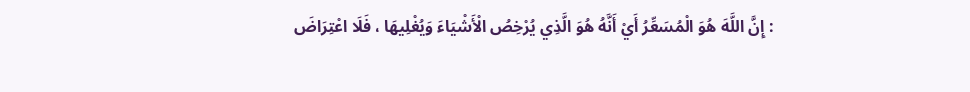: إِنَّ اللَّهَ هُوَ الْمُسَعِّرُ أَيْ أَنَّهُ هُوَ الَّذِي يُرْخِصُ الْأَشْيَاءَ وَيُغْلِيهَا ، فَلَا اعْتِرَاضَ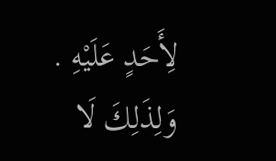لِأَحَدٍ عَلَيْهِ . وَلِذَلِكَ لَا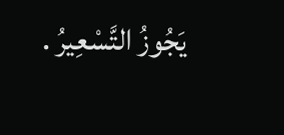يَجُوزُ التَّسْعِيرُ .